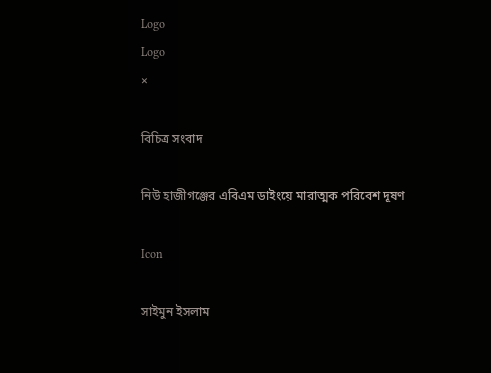Logo
Logo
×

বিচিত্র সংবাদ

নিউ হাজীগঞ্জের এবিএম ডাইংয়ে মারাত্মক পরিবেশ দূষণ

Icon

সাইমুন ইসলাম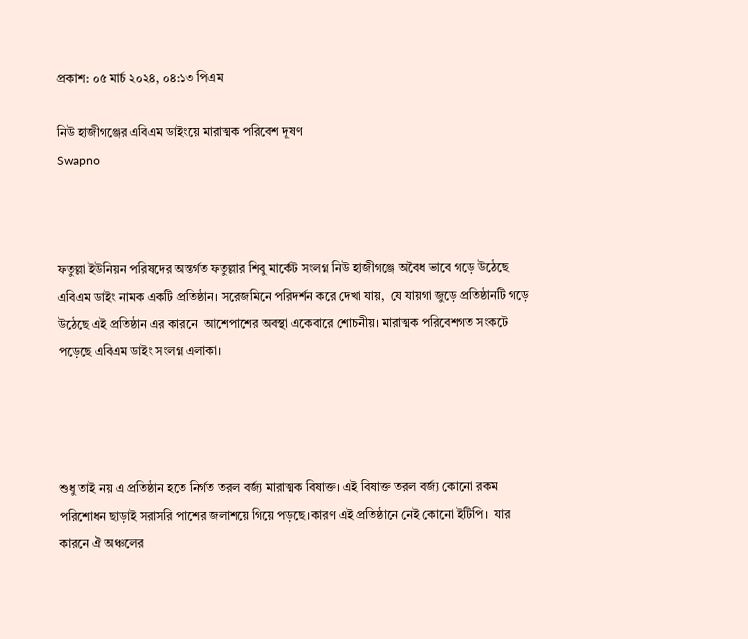প্রকাশ: ০৫ মার্চ ২০২৪, ০৪:১৩ পিএম

নিউ হাজীগঞ্জের এবিএম ডাইংয়ে মারাত্মক পরিবেশ দূষণ
Swapno



ফতুল্লা ইউনিয়ন পরিষদের অন্তর্গত ফতুল্লার শিবু মার্কেট সংলগ্ন নিউ হাজীগঞ্জে অবৈধ ভাবে গড়ে উঠেছে এবিএম ডাইং নামক একটি প্রতিষ্ঠান। সরেজমিনে পরিদর্শন করে দেখা যায়,  যে যায়গা জুড়ে প্রতিষ্ঠানটি গড়ে উঠেছে এই প্রতিষ্ঠান এর কারনে  আশেপাশের অবস্থা একেবারে শোচনীয়। মারাত্মক পরিবেশগত সংকটে পড়েছে এবিএম ডাইং সংলগ্ন এলাকা।




শুধু তাই নয় এ প্রতিষ্ঠান হতে নির্গত তরল বর্জ্য মারাত্মক বিষাক্ত। এই বিষাক্ত তরল বর্জ্য কোনো রকম পরিশোধন ছাড়াই সরাসরি পাশের জলাশয়ে গিয়ে পড়ছে।কারণ এই প্রতিষ্ঠানে নেই কোনো ইটিপি।  যার কারনে ঐ অঞ্চলের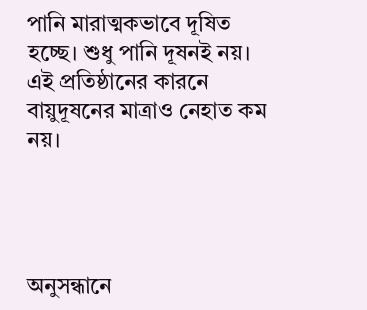পানি মারাত্মকভাবে দূষিত হচ্ছে। শুধু পানি দূষনই নয়। এই প্রতিষ্ঠানের কারনে বায়ুদূষনের মাত্রাও নেহাত কম নয়।




অনুসন্ধানে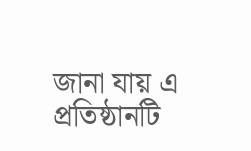জানা যায় এ প্রতিষ্ঠানটি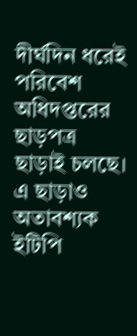দীর্ঘদিন ধরেই পরিবেশ অধিদপ্তরের ছাড়পত্র ছাড়াই চলছে। এ ছাড়াও অতাবশ্যক ইটিপি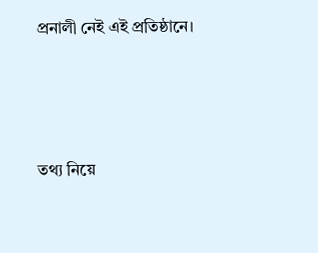প্রনালী নেই এই প্রতিষ্ঠানে।




তথ্য নিয়ে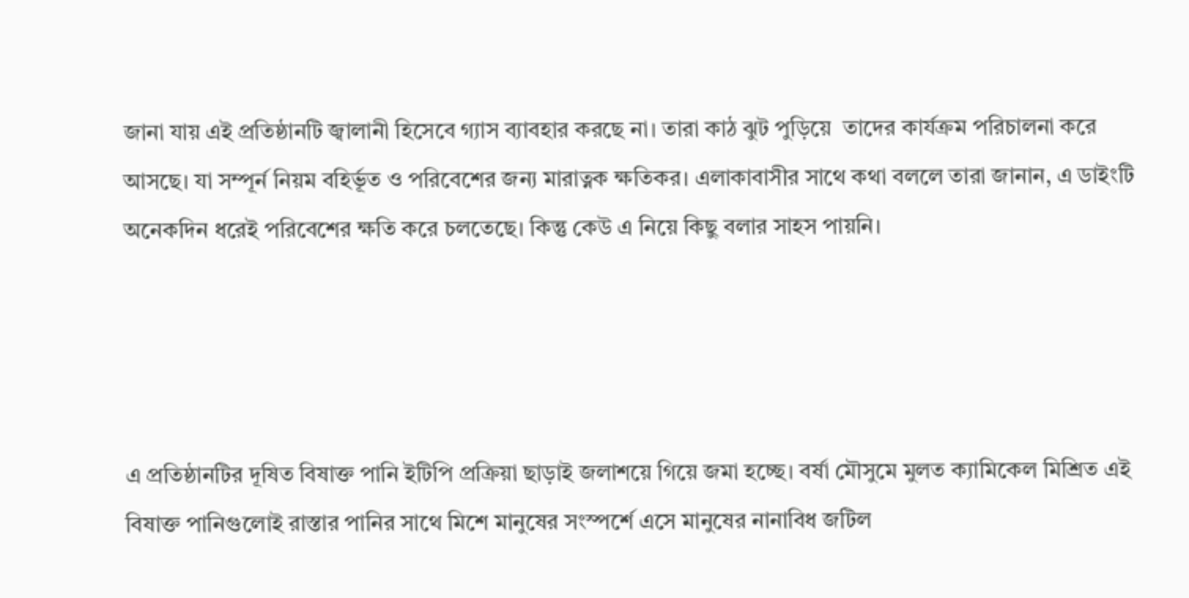জানা যায় এই প্রতিষ্ঠানটি জ্বালানী হিসেবে গ্যাস ব্যাবহার করছে না। তারা কাঠ ঝুট পুড়িয়ে  তাদের কার্যক্রম পরিচালনা করে আসছে। যা সম্পূর্ন নিয়ম বহির্ভূত ও পরিবেশের জন্য মারাত্নক ক্ষতিকর। এলাকাবাসীর সাথে কথা বললে তারা জানান, এ ডাইংটি অনেকদিন ধরেই পরিবেশের ক্ষতি করে চলতেছে। কিন্তু কেউ এ নিয়ে কিছু বলার সাহস পায়নি।




এ প্রতিষ্ঠানটির দূষিত বিষাক্ত পানি ইটিপি প্রক্রিয়া ছাড়াই জলাশয়ে গিয়ে জমা হচ্ছে। বর্ষা মৌসুমে মুলত ক্যামিকেল মিশ্রিত এই বিষাক্ত পানিগুলোই রাস্তার পানির সাথে মিশে মানুষের সংস্পর্শে এসে মানুষের নানাবিধ জটিল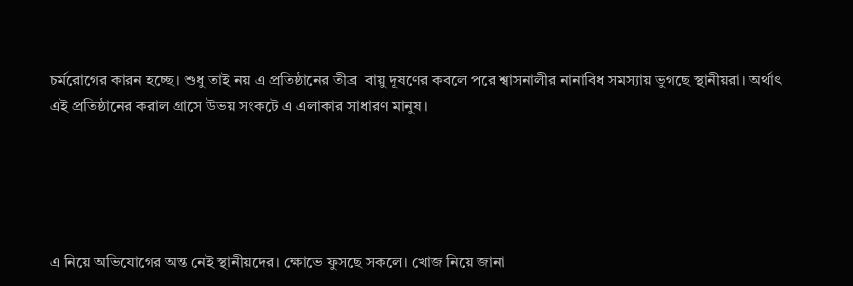চর্মরোগের কারন হচ্ছে। শুধু তাই নয় এ প্রতিষ্ঠানের তীব্র  বায়ু দূষণের কবলে পরে শ্বাসনালীর নানাবিধ সমস্যায় ভুগছে স্থানীয়রা। অর্থাৎ এই প্রতিষ্ঠানের করাল গ্রাসে উভয় সংকটে এ এলাকার সাধারণ মানুষ।





এ নিয়ে অভিযোগের অন্ত নেই স্থানীয়দের। ক্ষোভে ফুসছে সকলে। খোজ নিয়ে জানা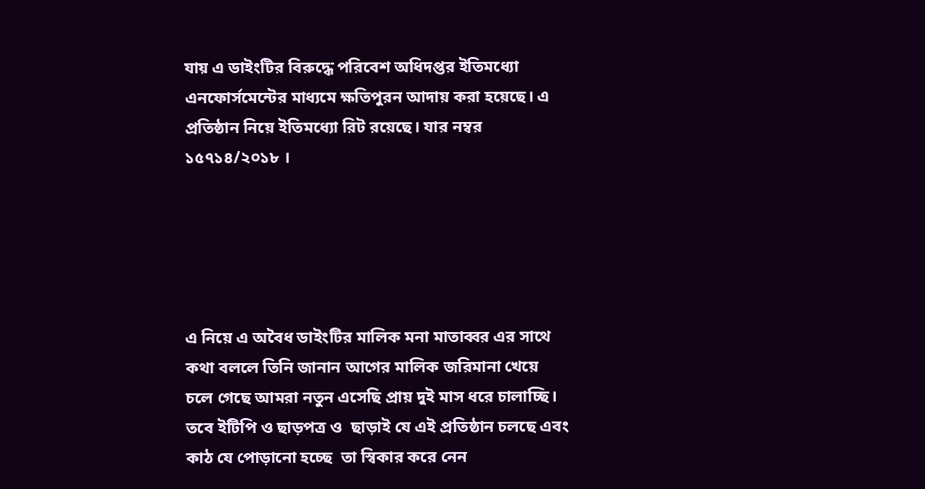যায় এ ডাইংটির বিরুদ্ধে পরিবেশ অধিদপ্তর ইতিমধ্যো এনফোর্সমেন্টের মাধ্যমে ক্ষতিপুরন আদায় করা হয়েছে। এ প্রতিষ্ঠান নিয়ে ইতিমধ্যো রিট রয়েছে। যার নম্বর ১৫৭১৪/২০১৮ ।





এ নিয়ে এ অবৈধ ডাইংটির মালিক মনা মাতাব্বর এর সাথে কথা বললে তিনি জানান আগের মালিক জরিমানা খেয়ে চলে গেছে আমরা নতুন এসেছি প্রায় দুই মাস ধরে চালাচ্ছি। তবে ইটিপি ও ছাড়পত্র ও  ছাড়াই যে এই প্রতিষ্ঠান চলছে এবং কাঠ যে পোড়ানো হচ্ছে  তা স্বিকার করে নেন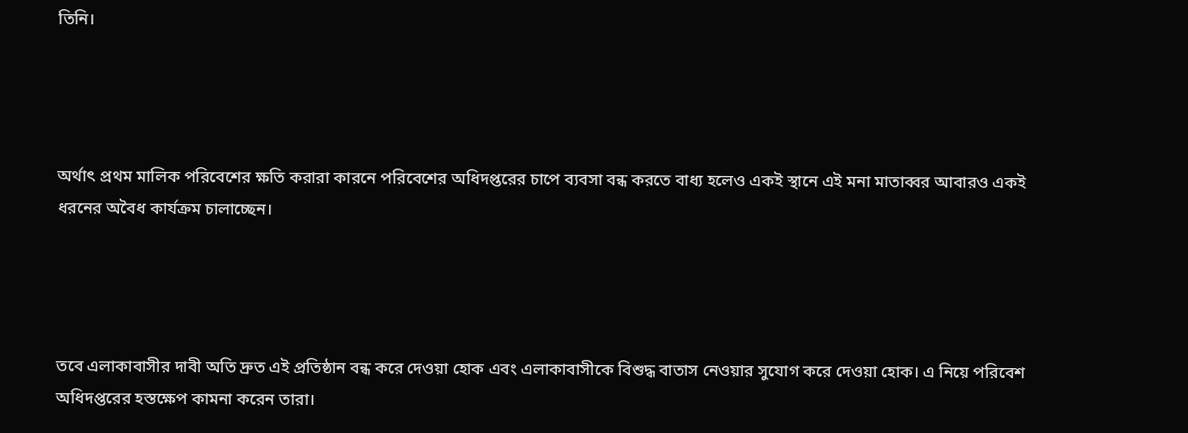তিনি।




অর্থাৎ প্রথম মালিক পরিবেশের ক্ষতি করারা কারনে পরিবেশের অধিদপ্তরের চাপে ব্যবসা বন্ধ করতে বাধ্য হলেও একই স্থানে এই মনা মাতাব্বর আবারও একই ধরনের অবৈধ কার্যক্রম চালাচ্ছেন।




তবে এলাকাবাসীর দাবী অতি দ্রুত এই প্রতিষ্ঠান বন্ধ করে দেওয়া হোক এবং এলাকাবাসীকে বিশুদ্ধ বাতাস নেওয়ার সুযোগ করে দেওয়া হোক। এ নিয়ে পরিবেশ অধিদপ্তরের হস্তক্ষেপ কামনা করেন তারা।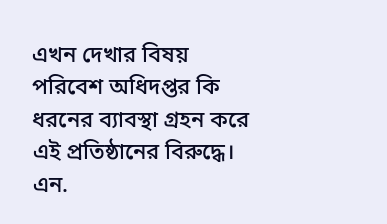এখন দেখার বিষয় পরিবেশ অধিদপ্তর কি ধরনের ব্যাবস্থা গ্রহন করে  এই প্রতিষ্ঠানের বিরুদ্ধে।   এন.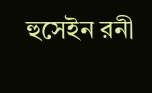হুসেইন রনী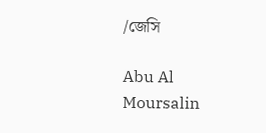/জেসি

Abu Al Moursalin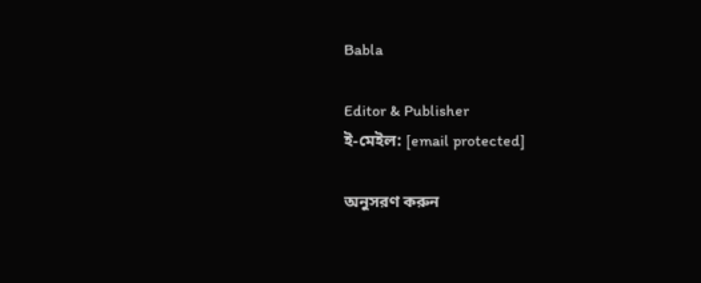Babla

Editor & Publisher
ই-মেইল: [email protected]

অনুসরণ করুন